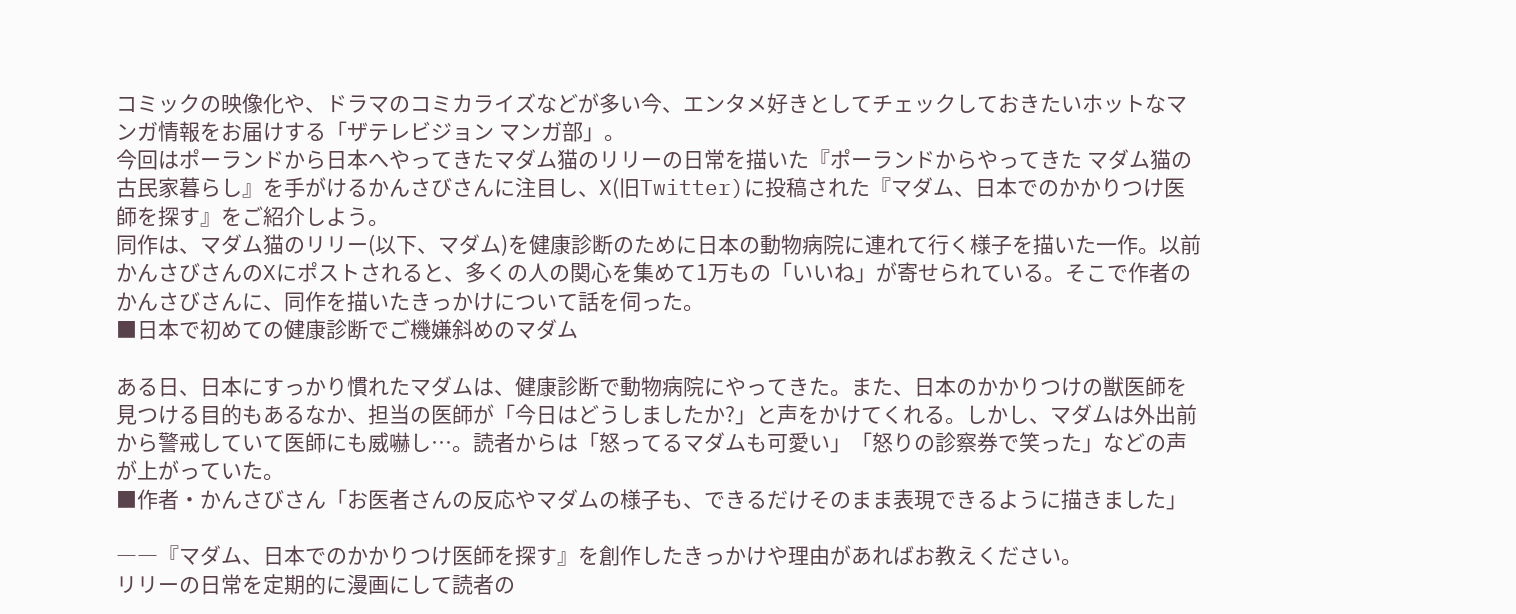コミックの映像化や、ドラマのコミカライズなどが多い今、エンタメ好きとしてチェックしておきたいホットなマンガ情報をお届けする「ザテレビジョン マンガ部」。
今回はポーランドから日本へやってきたマダム猫のリリーの日常を描いた『ポーランドからやってきた マダム猫の古民家暮らし』を手がけるかんさびさんに注目し、X(旧Twitter)に投稿された『マダム、日本でのかかりつけ医師を探す』をご紹介しよう。
同作は、マダム猫のリリー(以下、マダム)を健康診断のために日本の動物病院に連れて行く様子を描いた一作。以前かんさびさんのXにポストされると、多くの人の関心を集めて1万もの「いいね」が寄せられている。そこで作者のかんさびさんに、同作を描いたきっかけについて話を伺った。
■日本で初めての健康診断でご機嫌斜めのマダム

ある日、日本にすっかり慣れたマダムは、健康診断で動物病院にやってきた。また、日本のかかりつけの獣医師を見つける目的もあるなか、担当の医師が「今日はどうしましたか?」と声をかけてくれる。しかし、マダムは外出前から警戒していて医師にも威嚇し…。読者からは「怒ってるマダムも可愛い」「怒りの診察券で笑った」などの声が上がっていた。
■作者・かんさびさん「お医者さんの反応やマダムの様子も、できるだけそのまま表現できるように描きました」

――『マダム、日本でのかかりつけ医師を探す』を創作したきっかけや理由があればお教えください。
リリーの日常を定期的に漫画にして読者の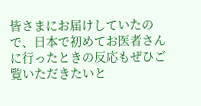皆さまにお届けしていたので、日本で初めてお医者さんに行ったときの反応もぜひご覧いただきたいと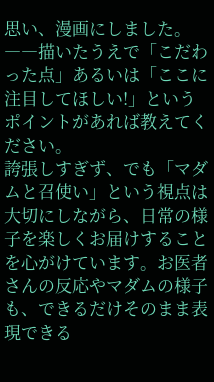思い、漫画にしました。
――描いたうえで「こだわった点」あるいは「ここに注目してほしい!」というポイントがあれば教えてください。
誇張しすぎず、でも「マダムと召使い」という視点は大切にしながら、日常の様子を楽しくお届けすることを心がけています。お医者さんの反応やマダムの様子も、できるだけそのまま表現できる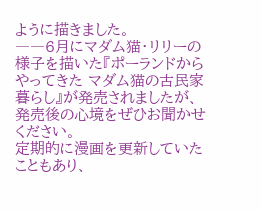ように描きました。
――6月にマダム猫・リリーの様子を描いた『ポーランドからやってきた マダム猫の古民家暮らし』が発売されましたが、発売後の心境をぜひお聞かせください。
定期的に漫画を更新していたこともあり、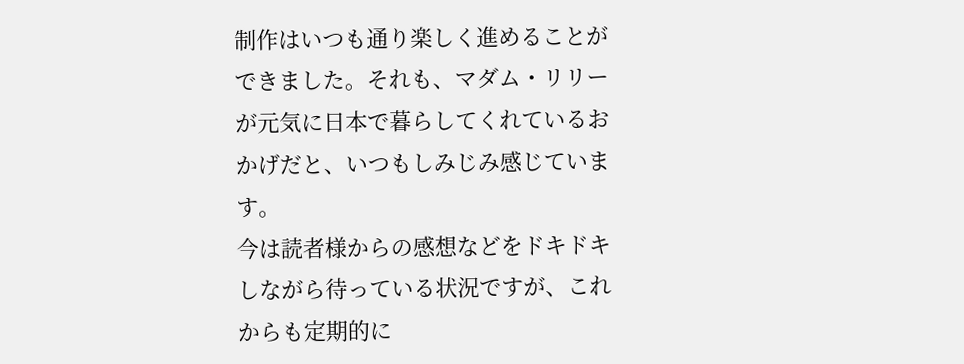制作はいつも通り楽しく進めることができました。それも、マダム・リリーが元気に日本で暮らしてくれているおかげだと、いつもしみじみ感じています。
今は読者様からの感想などをドキドキしながら待っている状況ですが、これからも定期的に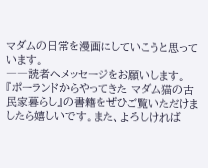マダムの日常を漫画にしていこうと思っています。
――読者へメッセージをお願いします。
『ポーランドからやってきた マダム猫の古民家暮らし』の書籍をぜひご覧いただけましたら嬉しいです。また、よろしければ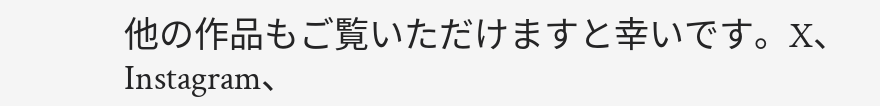他の作品もご覧いただけますと幸いです。X、Instagram、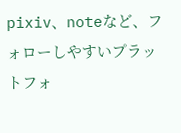pixiv、noteなど、フォローしやすいプラットフォ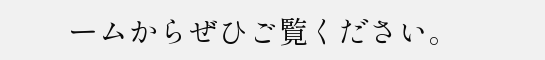ームからぜひご覧ください。